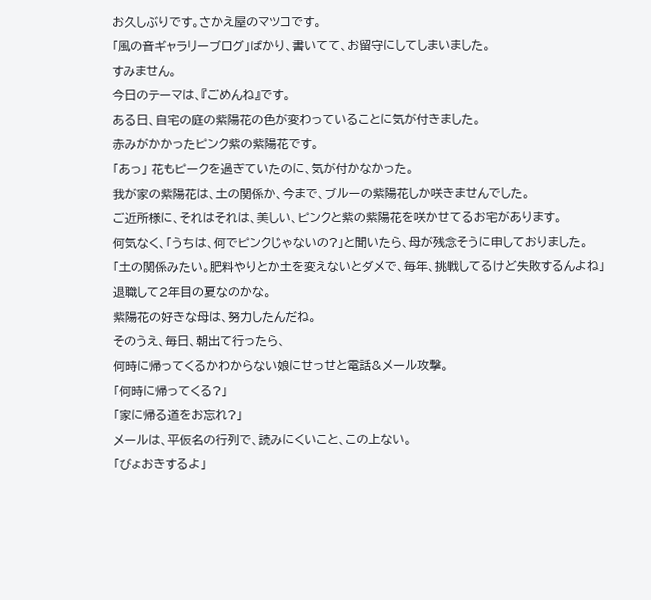お久しぶりです。さかえ屋のマツコです。
「風の音ギャラリーブログ」ばかり、書いてて、お留守にしてしまいました。
すみません。
今日のテーマは、『ごめんね』です。
ある日、自宅の庭の紫陽花の色が変わっていることに気が付きました。
赤みがかかったピンク紫の紫陽花です。
「あっ」 花もピークを過ぎていたのに、気が付かなかった。
我が家の紫陽花は、土の関係か、今まで、ブルーの紫陽花しか咲きませんでした。
ご近所様に、それはそれは、美しい、ピンクと紫の紫陽花を咲かせてるお宅があります。
何気なく、「うちは、何でピンクじゃないの?」と聞いたら、母が残念そうに申しておりました。
「土の関係みたい。肥料やりとか土を変えないとダメで、毎年、挑戦してるけど失敗するんよね」
退職して2年目の夏なのかな。
紫陽花の好きな母は、努力したんだね。
そのうえ、毎日、朝出て行ったら、
何時に帰ってくるかわからない娘にせっせと電話&メール攻撃。
「何時に帰ってくる?」
「家に帰る道をお忘れ?」
メールは、平仮名の行列で、読みにくいこと、この上ない。
「びょおきするよ」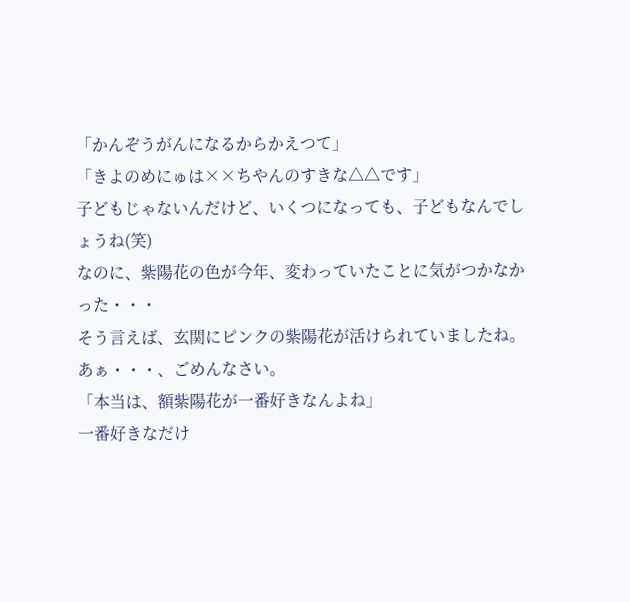「かんぞうがんになるからかえつて」
「きよのめにゅは××ちやんのすきな△△です」
子どもじゃないんだけど、いくつになっても、子どもなんでしょうね(笑)
なのに、紫陽花の色が今年、変わっていたことに気がつかなかった・・・
そう言えば、玄関にピンクの紫陽花が活けられていましたね。
あぁ・・・、ごめんなさい。
「本当は、額紫陽花が一番好きなんよね」
一番好きなだけ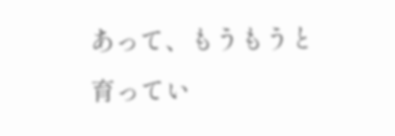あって、もうもうと育ってい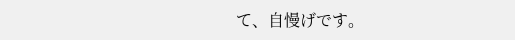て、自慢げです。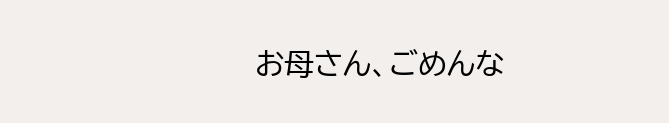お母さん、ごめんな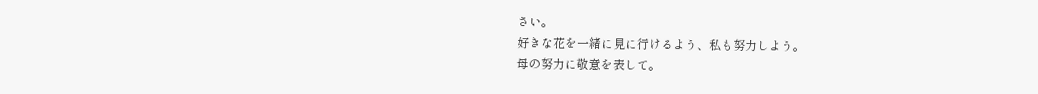さい。
好きな花を一緒に見に行けるよう、私も努力しよう。
母の努力に敬意を表して。